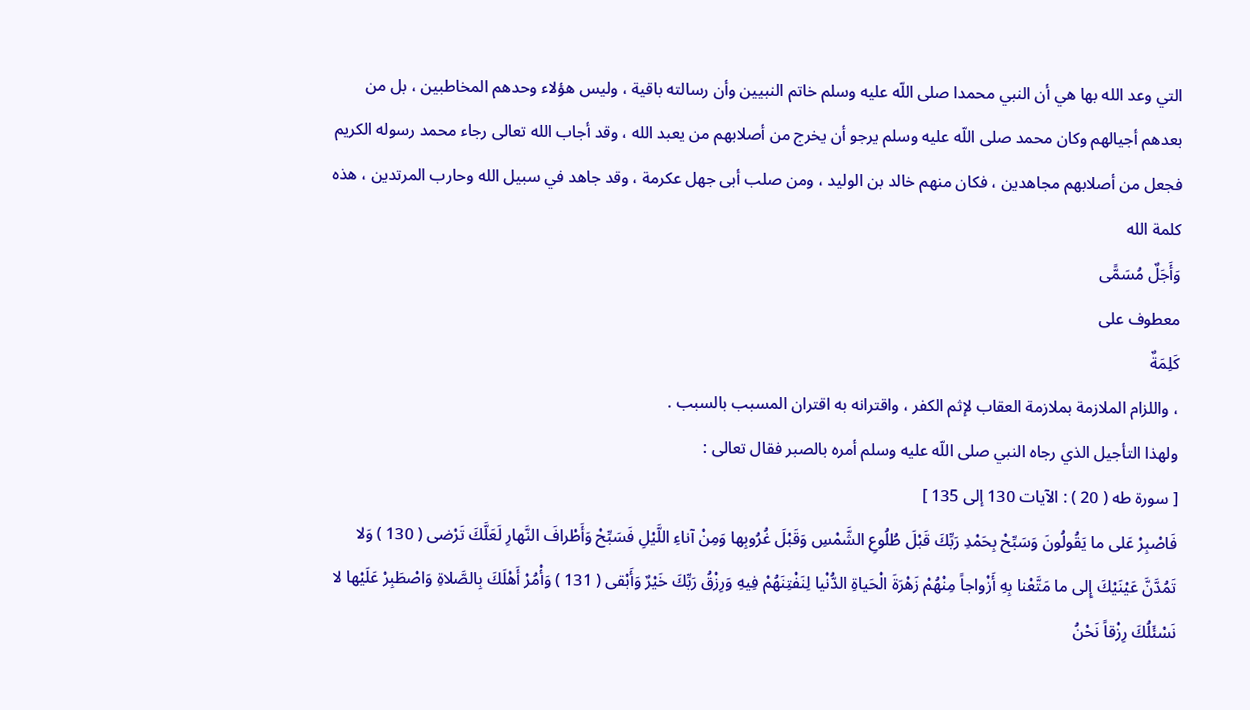التي وعد الله بها هي أن النبي محمدا صلى اللّه عليه وسلم خاتم النبيين وأن رسالته باقية ، وليس هؤلاء وحدهم المخاطبين ، بل من بعدهم أجيالهم وكان محمد صلى اللّه عليه وسلم يرجو أن يخرج من أصلابهم من يعبد الله ، وقد أجاب الله تعالى رجاء محمد رسوله الكريم فجعل من أصلابهم مجاهدين ، فكان منهم خالد بن الوليد ، ومن صلب أبى جهل عكرمة ، وقد جاهد في سبيل الله وحارب المرتدين ، هذه كلمة الله
وَأَجَلٌ مُسَمًّى
معطوف على
كَلِمَةٌ
، واللزام الملازمة بملازمة العقاب لإثم الكفر ، واقترانه به اقتران المسبب بالسبب .
ولهذا التأجيل الذي رجاه النبي صلى اللّه عليه وسلم أمره بالصبر فقال تعالى :
[ سورة طه ( 20 ) : الآيات 130 إلى 135 ]
فَاصْبِرْ عَلى ما يَقُولُونَ وَسَبِّحْ بِحَمْدِ رَبِّكَ قَبْلَ طُلُوعِ الشَّمْسِ وَقَبْلَ غُرُوبِها وَمِنْ آناءِ اللَّيْلِ فَسَبِّحْ وَأَطْرافَ النَّهارِ لَعَلَّكَ تَرْضى ( 130 ) وَلا تَمُدَّنَّ عَيْنَيْكَ إِلى ما مَتَّعْنا بِهِ أَزْواجاً مِنْهُمْ زَهْرَةَ الْحَياةِ الدُّنْيا لِنَفْتِنَهُمْ فِيهِ وَرِزْقُ رَبِّكَ خَيْرٌ وَأَبْقى ( 131 ) وَأْمُرْ أَهْلَكَ بِالصَّلاةِ وَاصْطَبِرْ عَلَيْها لا نَسْئَلُكَ رِزْقاً نَحْنُ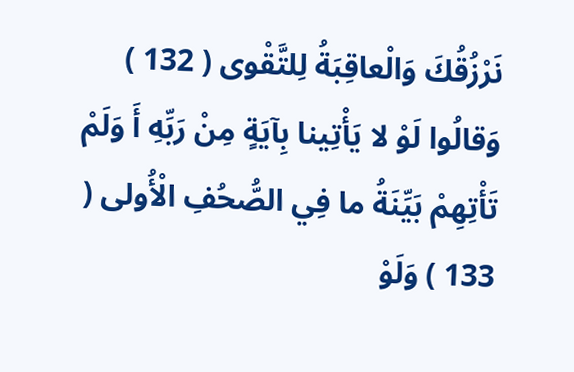نَرْزُقُكَ وَالْعاقِبَةُ لِلتَّقْوى ( 132 ) وَقالُوا لَوْ لا يَأْتِينا بِآيَةٍ مِنْ رَبِّهِ أَ وَلَمْ تَأْتِهِمْ بَيِّنَةُ ما فِي الصُّحُفِ الْأُولى ( 133 ) وَلَوْ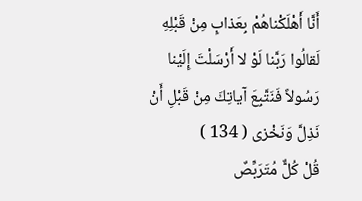أَنَّا أَهْلَكْناهُمْ بِعَذابٍ مِنْ قَبْلِهِ لَقالُوا رَبَّنا لَوْ لا أَرْسَلْتَ إِلَيْنا رَسُولاً فَنَتَّبِعَ آياتِكَ مِنْ قَبْلِ أَنْ نَذِلَّ وَنَخْزى ( 134 )
قُلْ كُلٌّ مُتَرَبِّصٌ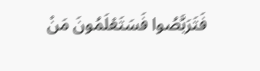فَتَرَبَّصُوا فَسَتَعْلَمُونَ مَنْ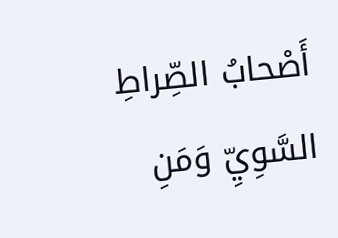أَصْحابُ الصِّراطِ السَّوِيِّ وَمَنِ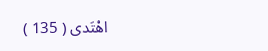اهْتَدى ( 135 )